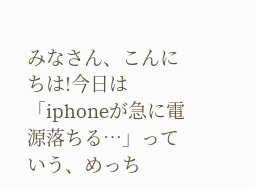みなさん、こんにちは!今日は「iphoneが急に電源落ちる…」っていう、めっち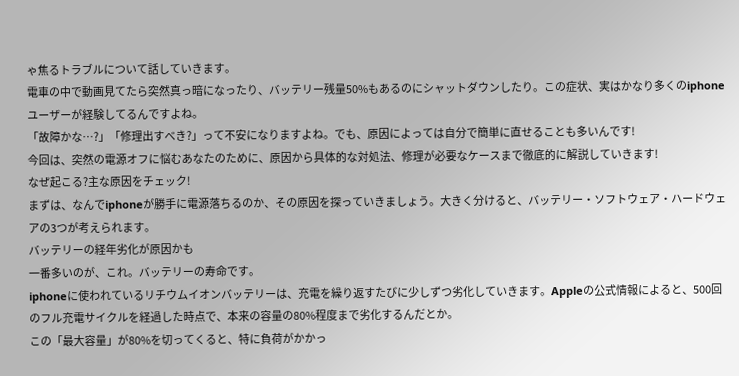ゃ焦るトラブルについて話していきます。
電車の中で動画見てたら突然真っ暗になったり、バッテリー残量50%もあるのにシャットダウンしたり。この症状、実はかなり多くのiphoneユーザーが経験してるんですよね。
「故障かな…?」「修理出すべき?」って不安になりますよね。でも、原因によっては自分で簡単に直せることも多いんです!
今回は、突然の電源オフに悩むあなたのために、原因から具体的な対処法、修理が必要なケースまで徹底的に解説していきます!
なぜ起こる?主な原因をチェック!
まずは、なんでiphoneが勝手に電源落ちるのか、その原因を探っていきましょう。大きく分けると、バッテリー・ソフトウェア・ハードウェアの3つが考えられます。
バッテリーの経年劣化が原因かも
一番多いのが、これ。バッテリーの寿命です。
iphoneに使われているリチウムイオンバッテリーは、充電を繰り返すたびに少しずつ劣化していきます。Appleの公式情報によると、500回のフル充電サイクルを経過した時点で、本来の容量の80%程度まで劣化するんだとか。
この「最大容量」が80%を切ってくると、特に負荷がかかっ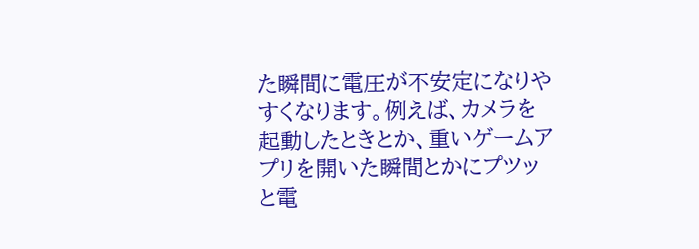た瞬間に電圧が不安定になりやすくなります。例えば、カメラを起動したときとか、重いゲームアプリを開いた瞬間とかにプツッと電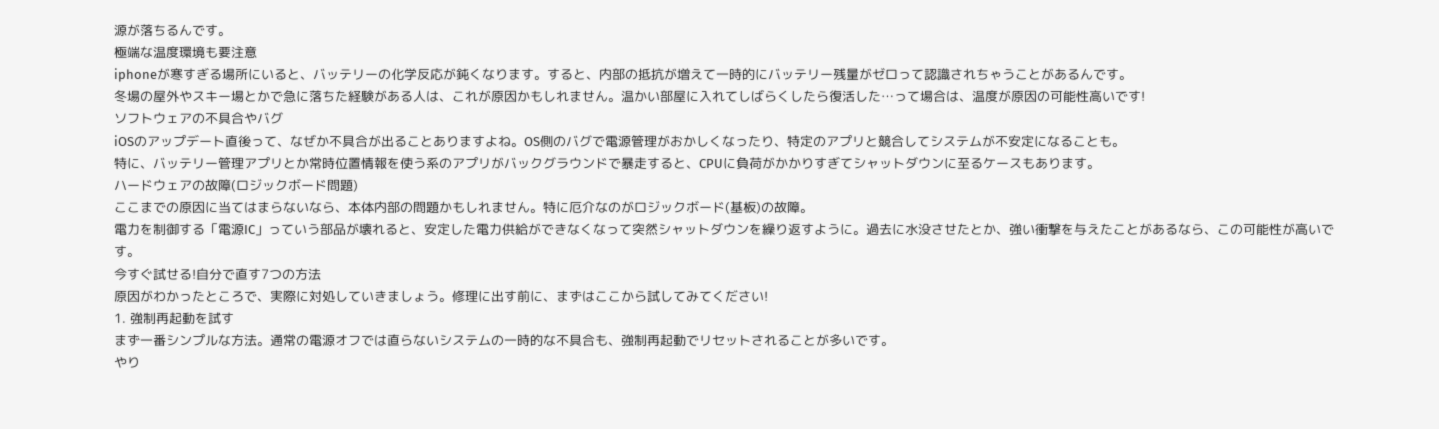源が落ちるんです。
極端な温度環境も要注意
iphoneが寒すぎる場所にいると、バッテリーの化学反応が鈍くなります。すると、内部の抵抗が増えて一時的にバッテリー残量がゼロって認識されちゃうことがあるんです。
冬場の屋外やスキー場とかで急に落ちた経験がある人は、これが原因かもしれません。温かい部屋に入れてしばらくしたら復活した…って場合は、温度が原因の可能性高いです!
ソフトウェアの不具合やバグ
iOSのアップデート直後って、なぜか不具合が出ることありますよね。OS側のバグで電源管理がおかしくなったり、特定のアプリと競合してシステムが不安定になることも。
特に、バッテリー管理アプリとか常時位置情報を使う系のアプリがバックグラウンドで暴走すると、CPUに負荷がかかりすぎてシャットダウンに至るケースもあります。
ハードウェアの故障(ロジックボード問題)
ここまでの原因に当てはまらないなら、本体内部の問題かもしれません。特に厄介なのがロジックボード(基板)の故障。
電力を制御する「電源IC」っていう部品が壊れると、安定した電力供給ができなくなって突然シャットダウンを繰り返すように。過去に水没させたとか、強い衝撃を与えたことがあるなら、この可能性が高いです。
今すぐ試せる!自分で直す7つの方法
原因がわかったところで、実際に対処していきましょう。修理に出す前に、まずはここから試してみてください!
1. 強制再起動を試す
まず一番シンプルな方法。通常の電源オフでは直らないシステムの一時的な不具合も、強制再起動でリセットされることが多いです。
やり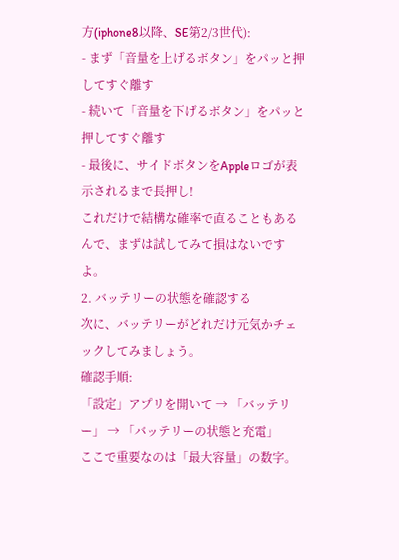方(iphone8以降、SE第2/3世代):
- まず「音量を上げるボタン」をパッと押してすぐ離す
- 続いて「音量を下げるボタン」をパッと押してすぐ離す
- 最後に、サイドボタンをAppleロゴが表示されるまで長押し!
これだけで結構な確率で直ることもあるんで、まずは試してみて損はないですよ。
2. バッテリーの状態を確認する
次に、バッテリーがどれだけ元気かチェックしてみましょう。
確認手順:
「設定」アプリを開いて → 「バッテリー」 → 「バッテリーの状態と充電」
ここで重要なのは「最大容量」の数字。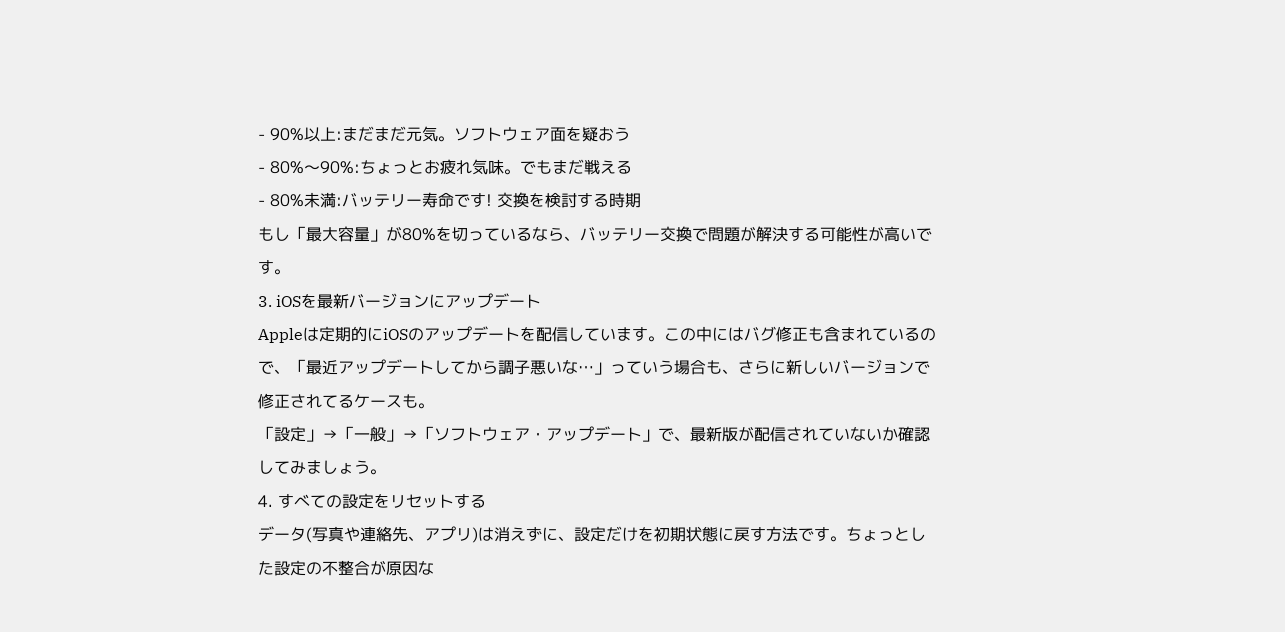- 90%以上:まだまだ元気。ソフトウェア面を疑おう
- 80%〜90%:ちょっとお疲れ気味。でもまだ戦える
- 80%未満:バッテリー寿命です! 交換を検討する時期
もし「最大容量」が80%を切っているなら、バッテリー交換で問題が解決する可能性が高いです。
3. iOSを最新バージョンにアップデート
Appleは定期的にiOSのアップデートを配信しています。この中にはバグ修正も含まれているので、「最近アップデートしてから調子悪いな…」っていう場合も、さらに新しいバージョンで修正されてるケースも。
「設定」→「一般」→「ソフトウェア・アップデート」で、最新版が配信されていないか確認してみましょう。
4. すべての設定をリセットする
データ(写真や連絡先、アプリ)は消えずに、設定だけを初期状態に戻す方法です。ちょっとした設定の不整合が原因な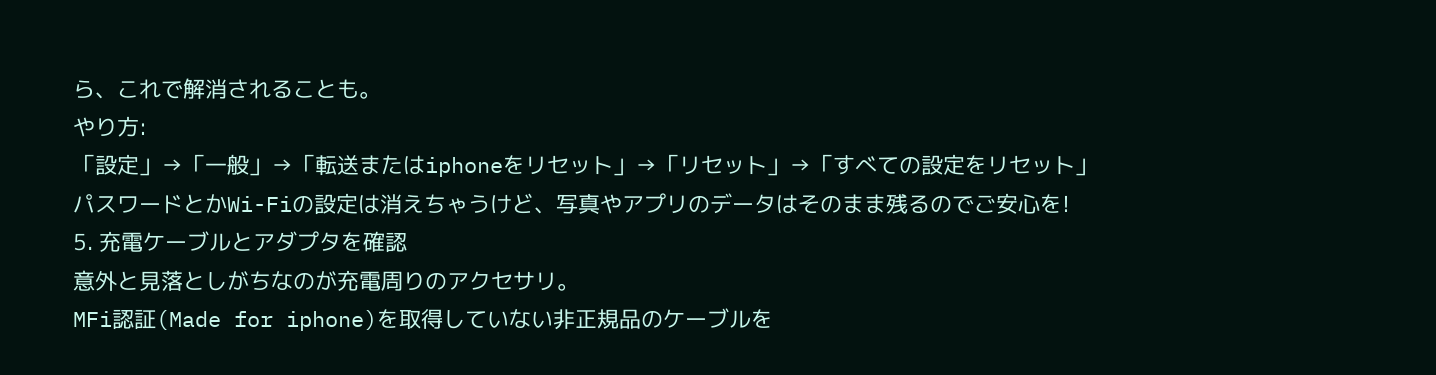ら、これで解消されることも。
やり方:
「設定」→「一般」→「転送またはiphoneをリセット」→「リセット」→「すべての設定をリセット」
パスワードとかWi-Fiの設定は消えちゃうけど、写真やアプリのデータはそのまま残るのでご安心を!
5. 充電ケーブルとアダプタを確認
意外と見落としがちなのが充電周りのアクセサリ。
MFi認証(Made for iphone)を取得していない非正規品のケーブルを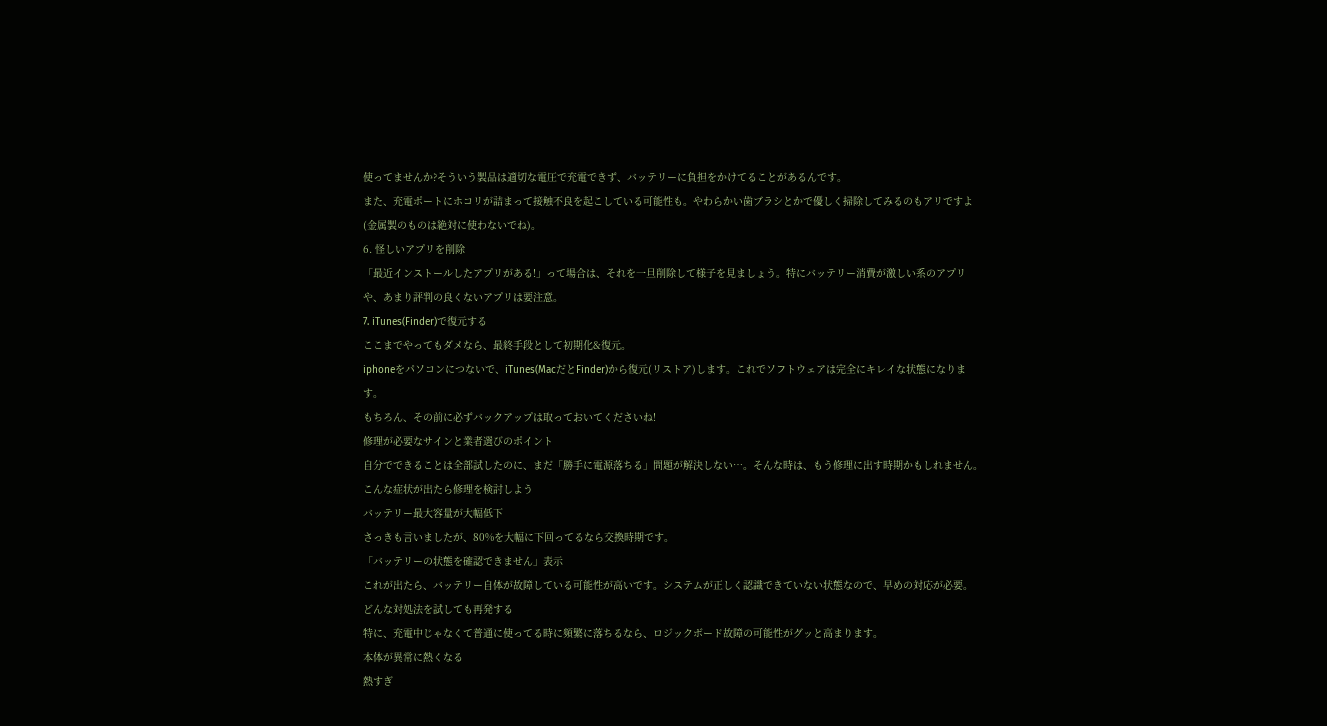使ってませんか?そういう製品は適切な電圧で充電できず、バッテリーに負担をかけてることがあるんです。
また、充電ポートにホコリが詰まって接触不良を起こしている可能性も。やわらかい歯ブラシとかで優しく掃除してみるのもアリですよ(金属製のものは絶対に使わないでね)。
6. 怪しいアプリを削除
「最近インストールしたアプリがある!」って場合は、それを一旦削除して様子を見ましょう。特にバッテリー消費が激しい系のアプリや、あまり評判の良くないアプリは要注意。
7. iTunes(Finder)で復元する
ここまでやってもダメなら、最終手段として初期化&復元。
iphoneをパソコンにつないで、iTunes(MacだとFinder)から復元(リストア)します。これでソフトウェアは完全にキレイな状態になります。
もちろん、その前に必ずバックアップは取っておいてくださいね!
修理が必要なサインと業者選びのポイント
自分でできることは全部試したのに、まだ「勝手に電源落ちる」問題が解決しない…。そんな時は、もう修理に出す時期かもしれません。
こんな症状が出たら修理を検討しよう
バッテリー最大容量が大幅低下
さっきも言いましたが、80%を大幅に下回ってるなら交換時期です。
「バッテリーの状態を確認できません」表示
これが出たら、バッテリー自体が故障している可能性が高いです。システムが正しく認識できていない状態なので、早めの対応が必要。
どんな対処法を試しても再発する
特に、充電中じゃなくて普通に使ってる時に頻繁に落ちるなら、ロジックボード故障の可能性がグッと高まります。
本体が異常に熱くなる
熱すぎ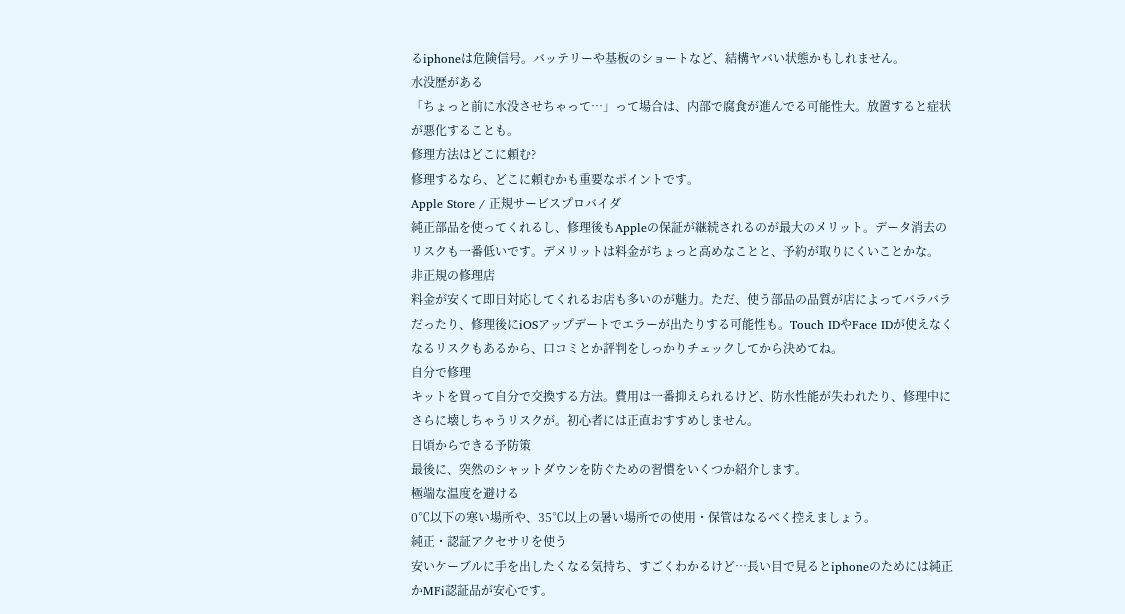るiphoneは危険信号。バッテリーや基板のショートなど、結構ヤバい状態かもしれません。
水没歴がある
「ちょっと前に水没させちゃって…」って場合は、内部で腐食が進んでる可能性大。放置すると症状が悪化することも。
修理方法はどこに頼む?
修理するなら、どこに頼むかも重要なポイントです。
Apple Store / 正規サービスプロバイダ
純正部品を使ってくれるし、修理後もAppleの保証が継続されるのが最大のメリット。データ消去のリスクも一番低いです。デメリットは料金がちょっと高めなことと、予約が取りにくいことかな。
非正規の修理店
料金が安くて即日対応してくれるお店も多いのが魅力。ただ、使う部品の品質が店によってバラバラだったり、修理後にiOSアップデートでエラーが出たりする可能性も。Touch IDやFace IDが使えなくなるリスクもあるから、口コミとか評判をしっかりチェックしてから決めてね。
自分で修理
キットを買って自分で交換する方法。費用は一番抑えられるけど、防水性能が失われたり、修理中にさらに壊しちゃうリスクが。初心者には正直おすすめしません。
日頃からできる予防策
最後に、突然のシャットダウンを防ぐための習慣をいくつか紹介します。
極端な温度を避ける
0℃以下の寒い場所や、35℃以上の暑い場所での使用・保管はなるべく控えましょう。
純正・認証アクセサリを使う
安いケーブルに手を出したくなる気持ち、すごくわかるけど…長い目で見るとiphoneのためには純正かMFi認証品が安心です。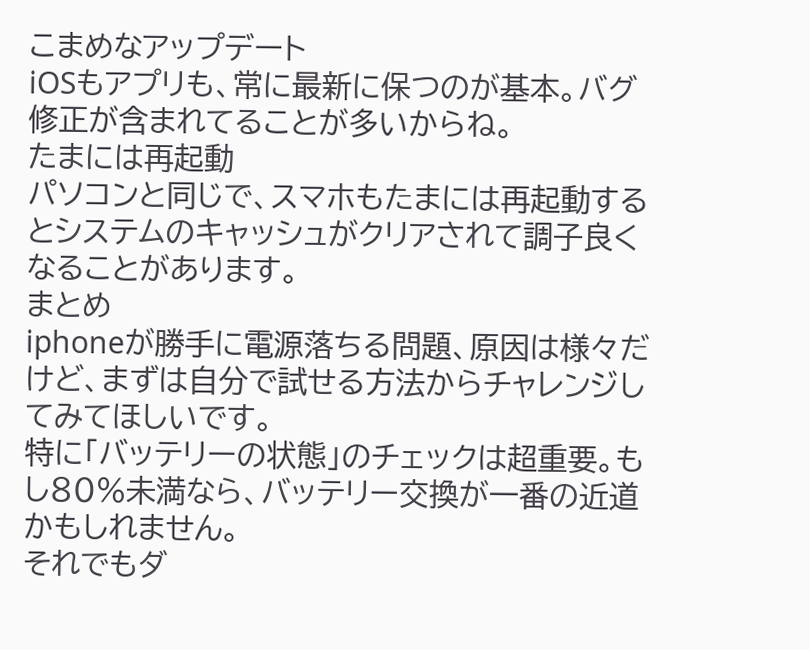こまめなアップデート
iOSもアプリも、常に最新に保つのが基本。バグ修正が含まれてることが多いからね。
たまには再起動
パソコンと同じで、スマホもたまには再起動するとシステムのキャッシュがクリアされて調子良くなることがあります。
まとめ
iphoneが勝手に電源落ちる問題、原因は様々だけど、まずは自分で試せる方法からチャレンジしてみてほしいです。
特に「バッテリーの状態」のチェックは超重要。もし80%未満なら、バッテリー交換が一番の近道かもしれません。
それでもダ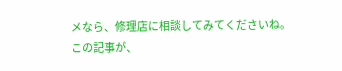メなら、修理店に相談してみてくださいね。この記事が、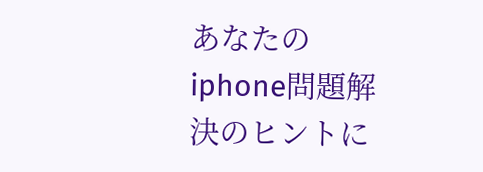あなたのiphone問題解決のヒントに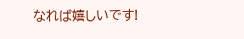なれば嬉しいです!